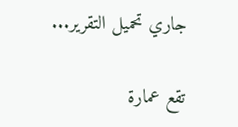جاري تحميل التقرير...

تقع عمارة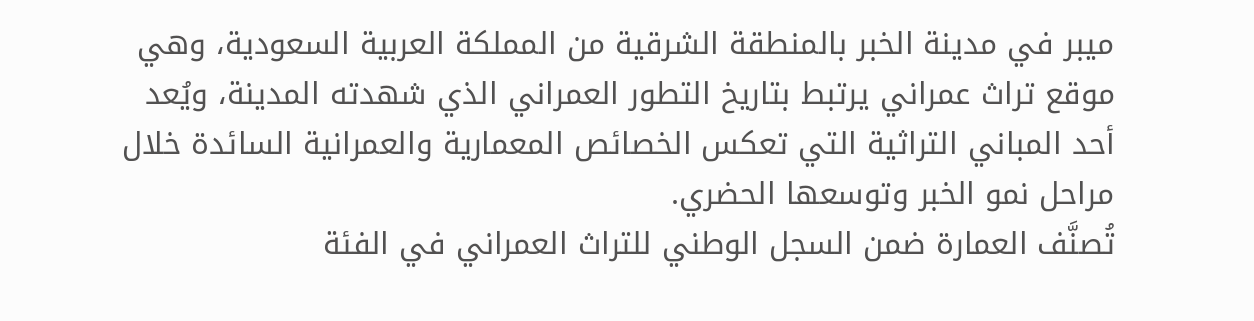ميبر في مدينة الخبر بالمنطقة الشرقية من المملكة العربية السعودية، وهي موقع تراث عمراني يرتبط بتاريخ التطور العمراني الذي شهدته المدينة، ويُعد أحد المباني التراثية التي تعكس الخصائص المعمارية والعمرانية السائدة خلال مراحل نمو الخبر وتوسعها الحضري.
تُصنَّف العمارة ضمن السجل الوطني للتراث العمراني في الفئة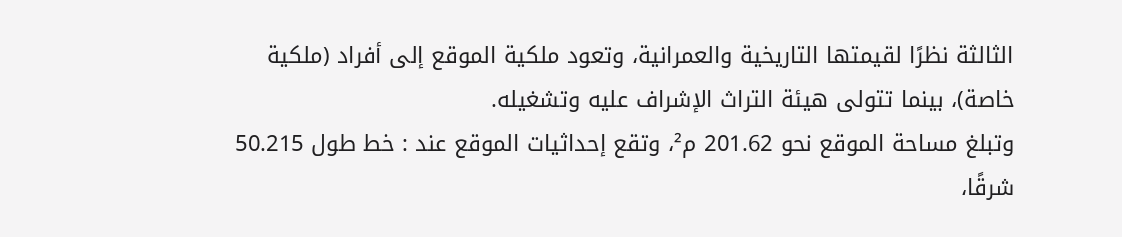الثالثة نظرًا لقيمتها التاريخية والعمرانية، وتعود ملكية الموقع إلى أفراد (ملكية خاصة)، بينما تتولى هيئة التراث الإشراف عليه وتشغيله.
وتبلغ مساحة الموقع نحو 201.62 م²، وتقع إحداثيات الموقع عند : خط طول 50.215 شرقًا،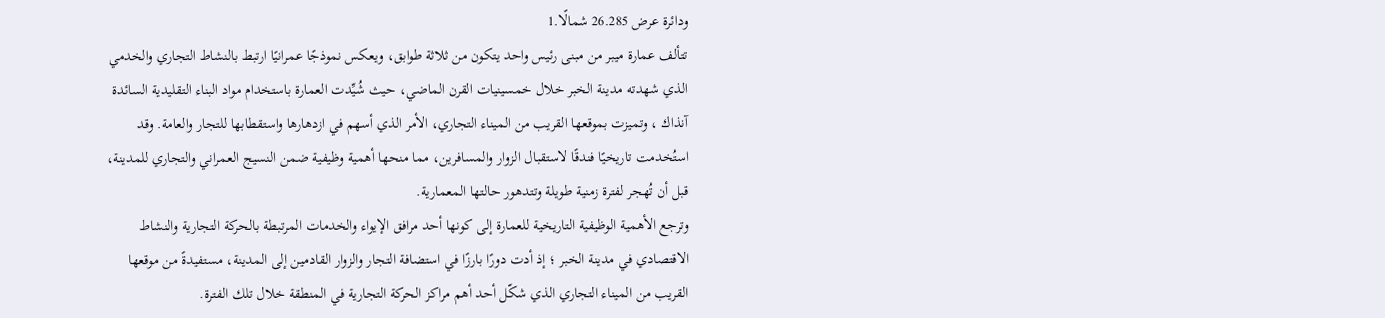ودائرة عرض 26.285 شمالًا.1
تتألف عمارة ميبر من مبنى رئيس واحد يتكون من ثلاثة طوابق، ويعكس نموذجًا عمرانيًا ارتبط بالنشاط التجاري والخدمي الذي شهدته مدينة الخبر خلال خمسينيات القرن الماضي، حيث شُيِّدت العمارة باستخدام مواد البناء التقليدية السائدة آنذاك ، وتميزت بموقعها القريب من الميناء التجاري، الأمر الذي أسهم في ازدهارها واستقطابها للتجار والعامة. وقد استُخدمت تاريخيًا فندقًا لاستقبال الزوار والمسافرين، مما منحها أهمية وظيفية ضمن النسيج العمراني والتجاري للمدينة، قبل أن تُهجر لفترة زمنية طويلة وتتدهور حالتها المعمارية.
وترجع الأهمية الوظيفية التاريخية للعمارة إلى كونها أحد مرافق الإيواء والخدمات المرتبطة بالحركة التجارية والنشاط الاقتصادي في مدينة الخبر ؛ إذ أدت دورًا بارزًا في استضافة التجار والزوار القادمين إلى المدينة، مستفيدةً من موقعها القريب من الميناء التجاري الذي شكّل أحد أهم مراكز الحركة التجارية في المنطقة خلال تلك الفترة.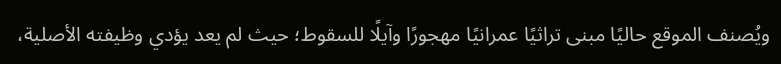ويُصنف الموقع حاليًا مبنى تراثيًا عمرانيًا مهجورًا وآيلًا للسقوط؛ حيث لم يعد يؤدي وظيفته الأصلية،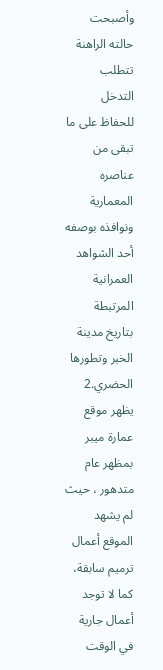وأصبحت حالته الراهنة تتطلب التدخل للحفاظ على ما تبقى من عناصره المعمارية ونوافذه بوصفه أحد الشواهد العمرانية المرتبطة بتاريخ مدينة الخبر وتطورها الحضري.2
يظهر موقع عمارة ميبر بمظهر عام متدهور ، حيث لم يشهد الموقع أعمال ترميم سابقة، كما لا توجد أعمال جارية في الوقت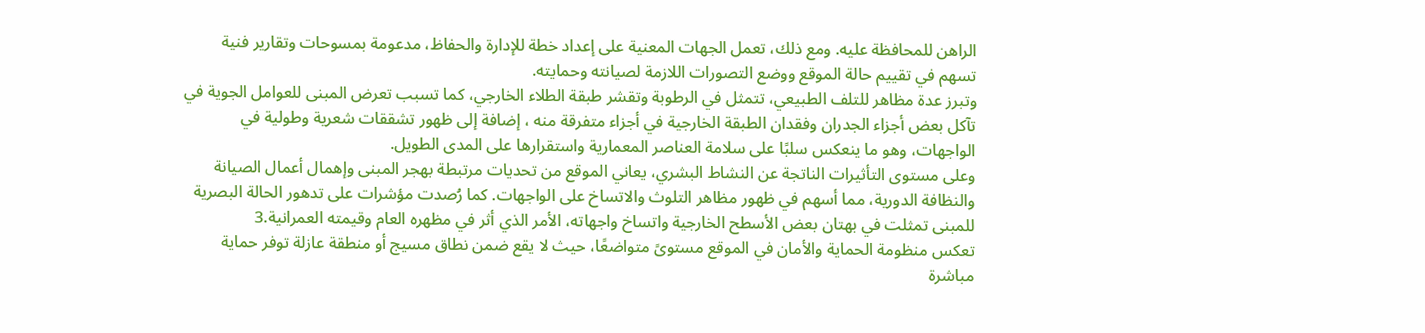الراهن للمحافظة عليه. ومع ذلك، تعمل الجهات المعنية على إعداد خطة للإدارة والحفاظ، مدعومة بمسوحات وتقارير فنية تسهم في تقييم حالة الموقع ووضع التصورات اللازمة لصيانته وحمايته.
وتبرز عدة مظاهر للتلف الطبيعي، تتمثل في الرطوبة وتقشر طبقة الطلاء الخارجي، كما تسبب تعرض المبنى للعوامل الجوية في تآكل بعض أجزاء الجدران وفقدان الطبقة الخارجية في أجزاء متفرقة منه ، إضافة إلى ظهور تشققات شعرية وطولية في الواجهات، وهو ما ينعكس سلبًا على سلامة العناصر المعمارية واستقرارها على المدى الطويل.
وعلى مستوى التأثيرات الناتجة عن النشاط البشري، يعاني الموقع من تحديات مرتبطة بهجر المبنى وإهمال أعمال الصيانة والنظافة الدورية، مما أسهم في ظهور مظاهر التلوث والاتساخ على الواجهات. كما رُصدت مؤشرات على تدهور الحالة البصرية للمبنى تمثلت في بهتان بعض الأسطح الخارجية واتساخ واجهاته، الأمر الذي أثر في مظهره العام وقيمته العمرانية.3
تعكس منظومة الحماية والأمان في الموقع مستوىً متواضعًا، حيث لا يقع ضمن نطاق مسيج أو منطقة عازلة توفر حماية مباشرة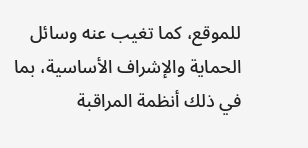للموقع، كما تغيب عنه وسائل الحماية والإشراف الأساسية، بما في ذلك أنظمة المراقبة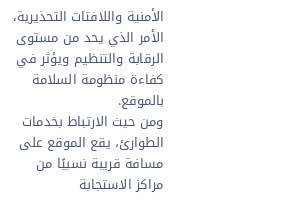الأمنية واللافتات التحذيرية، الأمر الذي يحد من مستوى الرقابة والتنظيم ويؤثر في كفاءة منظومة السلامة بالموقع.
ومن حيث الارتباط بخدمات الطوارئ، يقع الموقع على مسافة قريبة نسبيًا من مراكز الاستجابة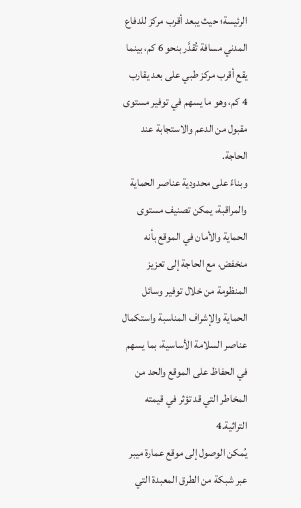الرئيسة؛ حيث يبعد أقرب مركز للدفاع المدني مسافة تُقدَّر بنحو 6 كم، بينما يقع أقرب مركز طبي على بعد يقارب 4 كم، وهو ما يسهم في توفير مستوى مقبول من الدعم والاستجابة عند الحاجة.
وبناءً على محدودية عناصر الحماية والمراقبة، يمكن تصنيف مستوى الحماية والأمان في الموقع بأنه منخفض، مع الحاجة إلى تعزيز المنظومة من خلال توفير وسائل الحماية والإشراف المناسبة واستكمال عناصر السلامة الأساسية، بما يسهم في الحفاظ على الموقع والحد من المخاطر التي قد تؤثر في قيمته التراثية.4
يُمكن الوصول إلى موقع عمارة ميبر عبر شبكة من الطرق المعبدة التي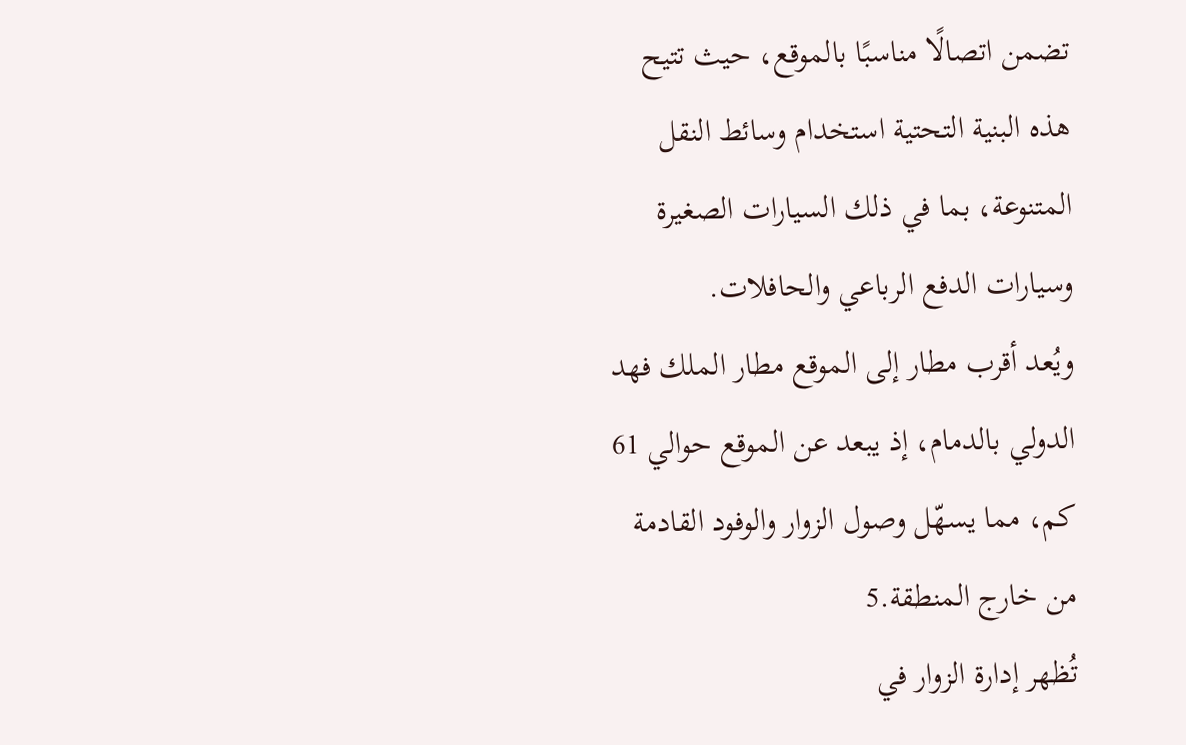تضمن اتصالًا مناسبًا بالموقع، حيث تتيح هذه البنية التحتية استخدام وسائط النقل المتنوعة، بما في ذلك السيارات الصغيرة وسيارات الدفع الرباعي والحافلات.
ويُعد أقرب مطار إلى الموقع مطار الملك فهد الدولي بالدمام، إذ يبعد عن الموقع حوالي 61 كم، مما يسهّل وصول الزوار والوفود القادمة من خارج المنطقة.5
تُظهر إدارة الزوار في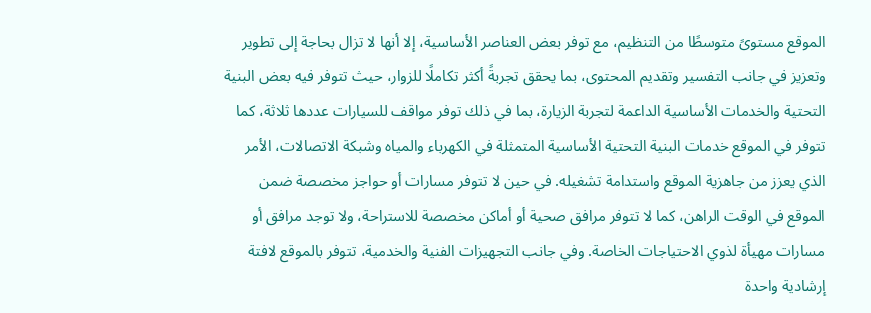الموقع مستوىً متوسطًا من التنظيم، مع توفر بعض العناصر الأساسية، إلا أنها لا تزال بحاجة إلى تطوير وتعزيز في جانب التفسير وتقديم المحتوى، بما يحقق تجربةً أكثر تكاملًا للزوار، حيث تتوفر فيه بعض البنية التحتية والخدمات الأساسية الداعمة لتجربة الزيارة، بما في ذلك توفر مواقف للسيارات عددها ثلاثة، كما تتوفر في الموقع خدمات البنية التحتية الأساسية المتمثلة في الكهرباء والمياه وشبكة الاتصالات، الأمر الذي يعزز من جاهزية الموقع واستدامة تشغيله. في حين لا تتوفر مسارات أو حواجز مخصصة ضمن الموقع في الوقت الراهن، كما لا تتوفر مرافق صحية أو أماكن مخصصة للاستراحة، ولا توجد مرافق أو مسارات مهيأة لذوي الاحتياجات الخاصة. وفي جانب التجهيزات الفنية والخدمية، تتوفر بالموقع لافتة إرشادية واحدة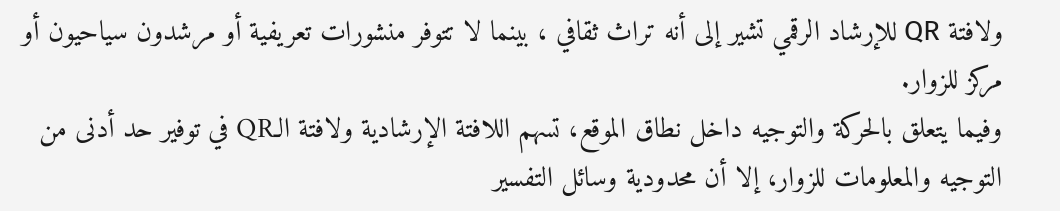ولافتة QR للإرشاد الرقمي تشير إلى أنه تراث ثقافي ، بينما لا تتوفر منشورات تعريفية أو مرشدون سياحيون أو مركز للزوار.
وفيما يتعلق بالحركة والتوجيه داخل نطاق الموقع، تسهم اللافتة الإرشادية ولافتة الـQR في توفير حد أدنى من التوجيه والمعلومات للزوار، إلا أن محدودية وسائل التفسير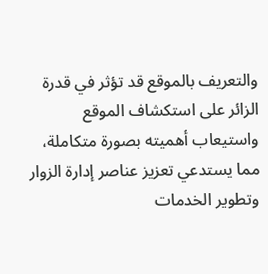والتعريف بالموقع قد تؤثر في قدرة الزائر على استكشاف الموقع واستيعاب أهميته بصورة متكاملة، مما يستدعي تعزيز عناصر إدارة الزوار وتطوير الخدمات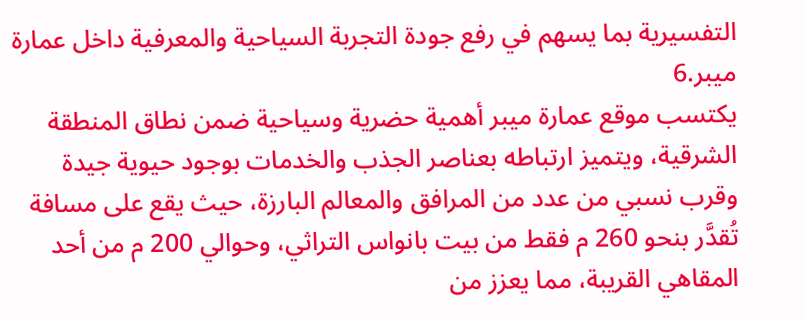التفسيرية بما يسهم في رفع جودة التجربة السياحية والمعرفية داخل عمارة ميبر.6
يكتسب موقع عمارة ميبر أهمية حضرية وسياحية ضمن نطاق المنطقة الشرقية، ويتميز ارتباطه بعناصر الجذب والخدمات بوجود حيوية جيدة وقرب نسبي من عدد من المرافق والمعالم البارزة، حيث يقع على مسافة تُقدَّر بنحو 260 م فقط من بيت بانواس التراثي، وحوالي 200 م من أحد المقاهي القريبة، مما يعزز من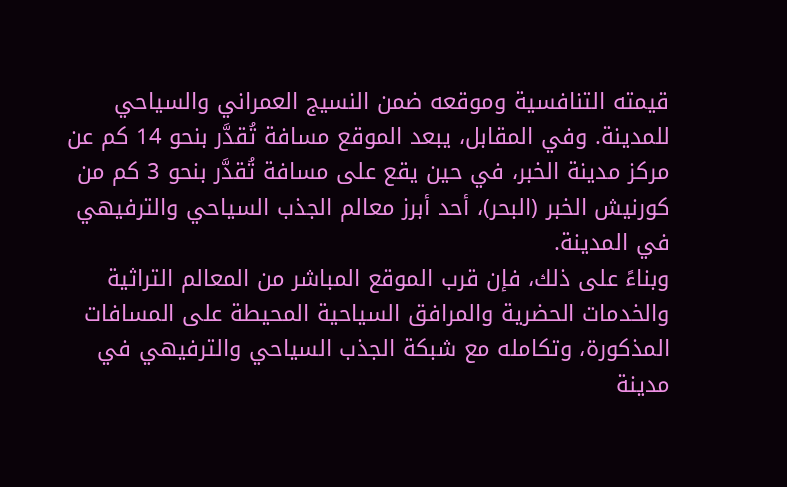قيمته التنافسية وموقعه ضمن النسيج العمراني والسياحي للمدينة. وفي المقابل، يبعد الموقع مسافة تُقدَّر بنحو 14 كم عن مركز مدينة الخبر، في حين يقع على مسافة تُقدَّر بنحو 3 كم من كورنيش الخبر (البحر)، أحد أبرز معالم الجذب السياحي والترفيهي في المدينة.
وبناءً على ذلك، فإن قرب الموقع المباشر من المعالم التراثية والخدمات الحضرية والمرافق السياحية المحيطة على المسافات المذكورة، وتكامله مع شبكة الجذب السياحي والترفيهي في مدينة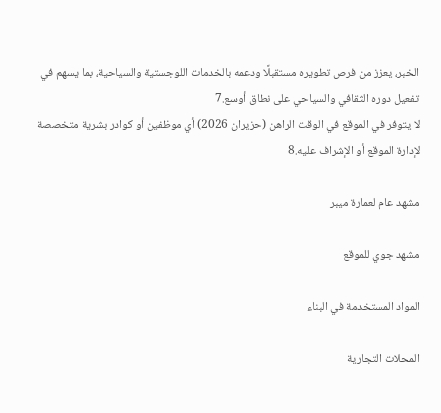الخبر، يعزز من فرص تطويره مستقبلًا ودعمه بالخدمات اللوجستية والسياحية، بما يسهم في تفعيل دوره الثقافي والسياحي على نطاق أوسع.7
لا يتوفر في الموقع في الوقت الراهن (حزيران 2026) أي موظفين أو كوادر بشرية متخصصة لإدارة الموقع أو الإشراف عليه.8

مشهد عام لعمارة ميبر

مشهد جوي للموقع

المواد المستخدمة في البناء

المحلات التجارية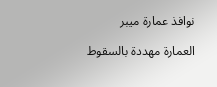نوافذ عمارة ميبر

العمارة مهددة بالسقوط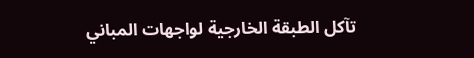تآكل الطبقة الخارجية لواجهات المباني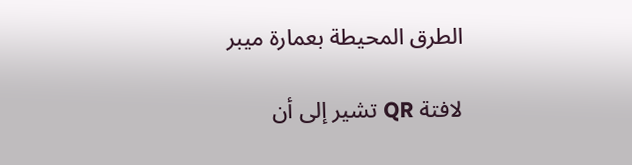الطرق المحيطة بعمارة ميبر

لافتة QR تشير إلى أن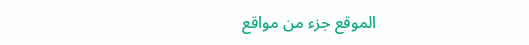الموقع جزء من مواقع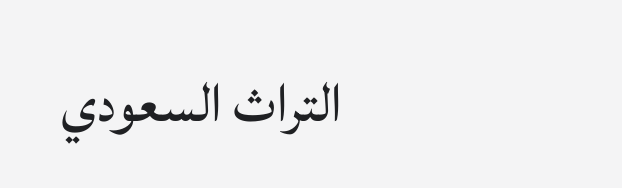التراث السعودي